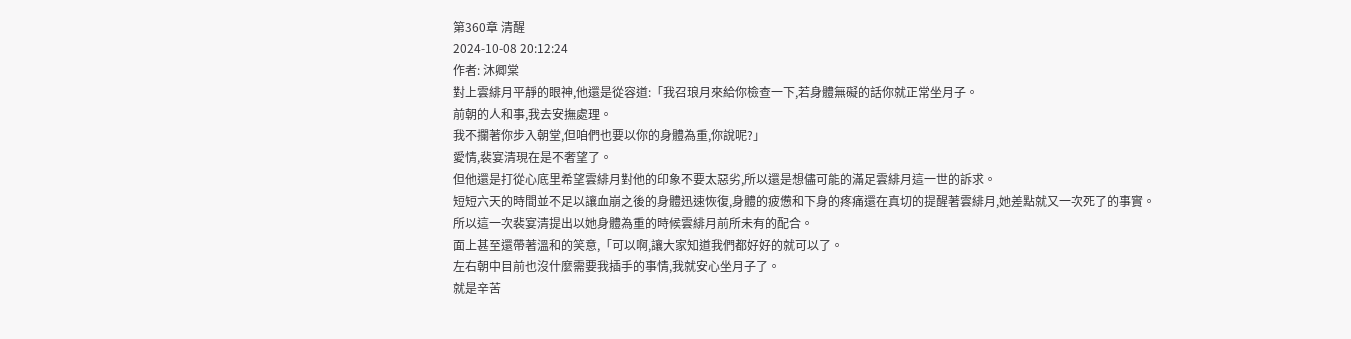第360章 清醒
2024-10-08 20:12:24
作者: 沐卿棠
對上雲緋月平靜的眼神,他還是從容道:「我召琅月來給你檢查一下,若身體無礙的話你就正常坐月子。
前朝的人和事,我去安撫處理。
我不攔著你步入朝堂,但咱們也要以你的身體為重,你說呢?」
愛情,裴宴清現在是不奢望了。
但他還是打從心底里希望雲緋月對他的印象不要太惡劣,所以還是想儘可能的滿足雲緋月這一世的訴求。
短短六天的時間並不足以讓血崩之後的身體迅速恢復,身體的疲憊和下身的疼痛還在真切的提醒著雲緋月,她差點就又一次死了的事實。
所以這一次裴宴清提出以她身體為重的時候雲緋月前所未有的配合。
面上甚至還帶著溫和的笑意,「可以啊,讓大家知道我們都好好的就可以了。
左右朝中目前也沒什麼需要我插手的事情,我就安心坐月子了。
就是辛苦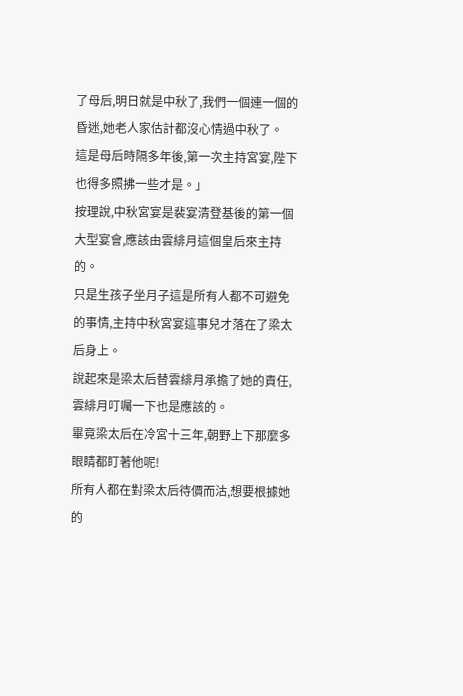了母后,明日就是中秋了,我們一個連一個的昏迷,她老人家估計都沒心情過中秋了。
這是母后時隔多年後,第一次主持宮宴,陛下也得多照拂一些才是。」
按理說,中秋宮宴是裴宴清登基後的第一個大型宴會,應該由雲緋月這個皇后來主持的。
只是生孩子坐月子這是所有人都不可避免的事情,主持中秋宮宴這事兒才落在了梁太后身上。
說起來是梁太后替雲緋月承擔了她的責任,雲緋月叮囑一下也是應該的。
畢竟梁太后在冷宮十三年,朝野上下那麼多眼睛都盯著他呢!
所有人都在對梁太后待價而沽,想要根據她的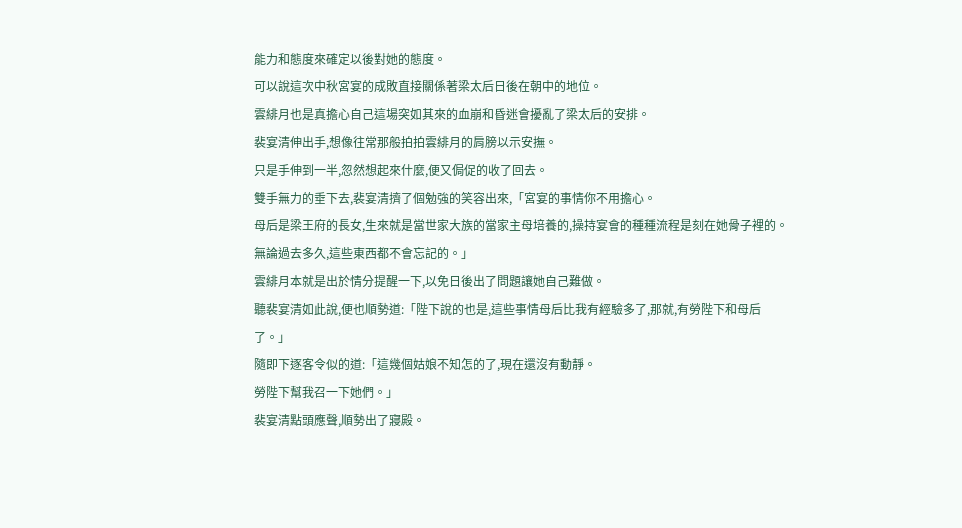能力和態度來確定以後對她的態度。
可以說這次中秋宮宴的成敗直接關係著梁太后日後在朝中的地位。
雲緋月也是真擔心自己這場突如其來的血崩和昏迷會擾亂了梁太后的安排。
裴宴清伸出手,想像往常那般拍拍雲緋月的肩膀以示安撫。
只是手伸到一半,忽然想起來什麼,便又侷促的收了回去。
雙手無力的垂下去,裴宴清擠了個勉強的笑容出來,「宮宴的事情你不用擔心。
母后是梁王府的長女,生來就是當世家大族的當家主母培養的,操持宴會的種種流程是刻在她骨子裡的。
無論過去多久,這些東西都不會忘記的。」
雲緋月本就是出於情分提醒一下,以免日後出了問題讓她自己難做。
聽裴宴清如此說,便也順勢道:「陛下說的也是,這些事情母后比我有經驗多了,那就,有勞陛下和母后了。」
隨即下逐客令似的道:「這幾個姑娘不知怎的了,現在還沒有動靜。
勞陛下幫我召一下她們。」
裴宴清點頭應聲,順勢出了寢殿。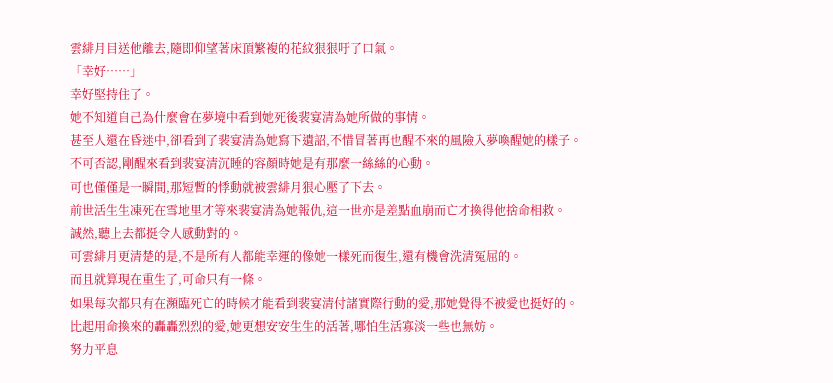雲緋月目送他離去,隨即仰望著床頂繁複的花紋狠狠吁了口氣。
「幸好……」
幸好堅持住了。
她不知道自己為什麼會在夢境中看到她死後裴宴清為她所做的事情。
甚至人還在昏迷中,卻看到了裴宴清為她寫下遺詔,不惜冒著再也醒不來的風險入夢喚醒她的樣子。
不可否認,剛醒來看到裴宴清沉睡的容顏時她是有那麼一絲絲的心動。
可也僅僅是一瞬間,那短暫的悸動就被雲緋月狠心壓了下去。
前世活生生凍死在雪地里才等來裴宴清為她報仇,這一世亦是差點血崩而亡才換得他捨命相救。
誠然,聽上去都挺令人感動對的。
可雲緋月更清楚的是,不是所有人都能幸運的像她一樣死而復生,還有機會洗清冤屈的。
而且就算現在重生了,可命只有一條。
如果每次都只有在瀕臨死亡的時候才能看到裴宴清付諸實際行動的愛,那她覺得不被愛也挺好的。
比起用命換來的轟轟烈烈的愛,她更想安安生生的活著,哪怕生活寡淡一些也無妨。
努力平息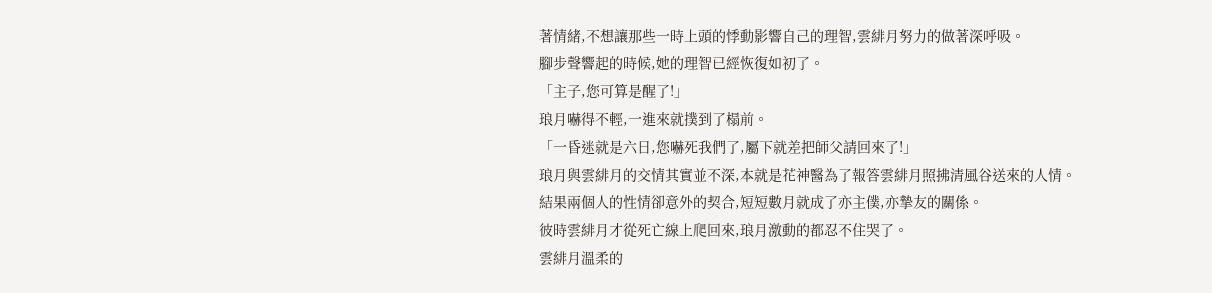著情緒,不想讓那些一時上頭的悸動影響自己的理智,雲緋月努力的做著深呼吸。
腳步聲響起的時候,她的理智已經恢復如初了。
「主子,您可算是醒了!」
琅月嚇得不輕,一進來就撲到了榻前。
「一昏迷就是六日,您嚇死我們了,屬下就差把師父請回來了!」
琅月與雲緋月的交情其實並不深,本就是花神醫為了報答雲緋月照拂清風谷送來的人情。
結果兩個人的性情卻意外的契合,短短數月就成了亦主僕,亦摯友的關係。
彼時雲緋月才從死亡線上爬回來,琅月激動的都忍不住哭了。
雲緋月溫柔的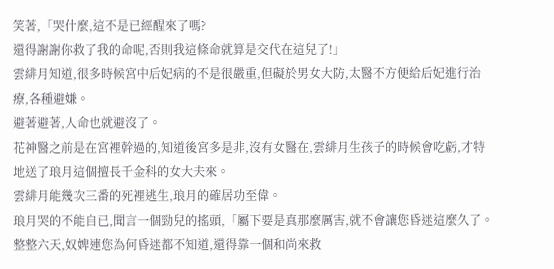笑著,「哭什麼,這不是已經醒來了嗎?
還得謝謝你救了我的命呢,否則我這條命就算是交代在這兒了!」
雲緋月知道,很多時候宮中后妃病的不是很嚴重,但礙於男女大防,太醫不方便給后妃進行治療,各種避嫌。
避著避著,人命也就避沒了。
花神醫之前是在宮裡幹過的,知道後宮多是非,沒有女醫在,雲緋月生孩子的時候會吃虧,才特地送了琅月這個擅長千金科的女大夫來。
雲緋月能幾次三番的死裡逃生,琅月的確居功至偉。
琅月哭的不能自已,聞言一個勁兒的搖頭,「屬下要是真那麼厲害,就不會讓您昏迷這麼久了。
整整六天,奴婢連您為何昏迷都不知道,還得靠一個和尚來救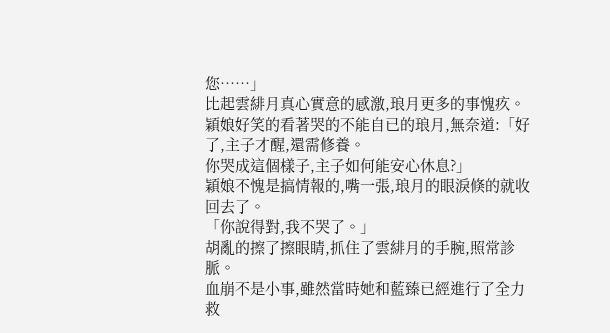您……」
比起雲緋月真心實意的感激,琅月更多的事愧疚。
穎娘好笑的看著哭的不能自已的琅月,無奈道:「好了,主子才醒,還需修養。
你哭成這個樣子,主子如何能安心休息?」
穎娘不愧是搞情報的,嘴一張,琅月的眼淚倏的就收回去了。
「你說得對,我不哭了。」
胡亂的擦了擦眼睛,抓住了雲緋月的手腕,照常診脈。
血崩不是小事,雖然當時她和藍臻已經進行了全力救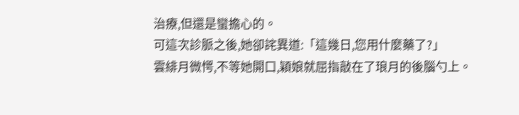治療,但還是蠻擔心的。
可這次診脈之後,她卻詫異道:「這幾日,您用什麼藥了?」
雲緋月微愕,不等她開口,穎娘就屈指敲在了琅月的後腦勺上。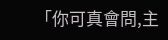「你可真會問,主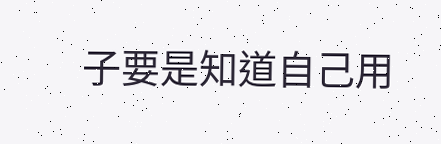子要是知道自己用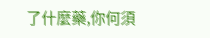了什麼藥,你何須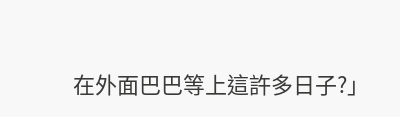在外面巴巴等上這許多日子?」